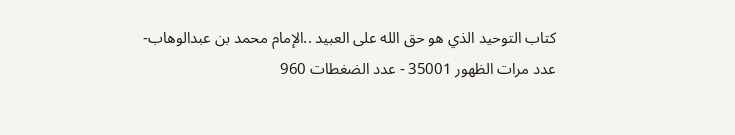كتاب التوحيد الذي هو حق الله على العبيد ..الإمام محمد بن عبدالوهاب-عدد مرات الظهور 35001 - عدد الضغطات 960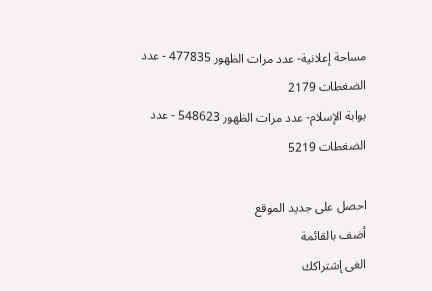مساحة إعلانية- عدد مرات الظهور 477835 - عدد الضغطات 2179
بوابة الإسلام- عدد مرات الظهور 548623 - عدد الضغطات 5219

احصل على جديد الموقع
أضف بالقائمة
الغى إشتراكك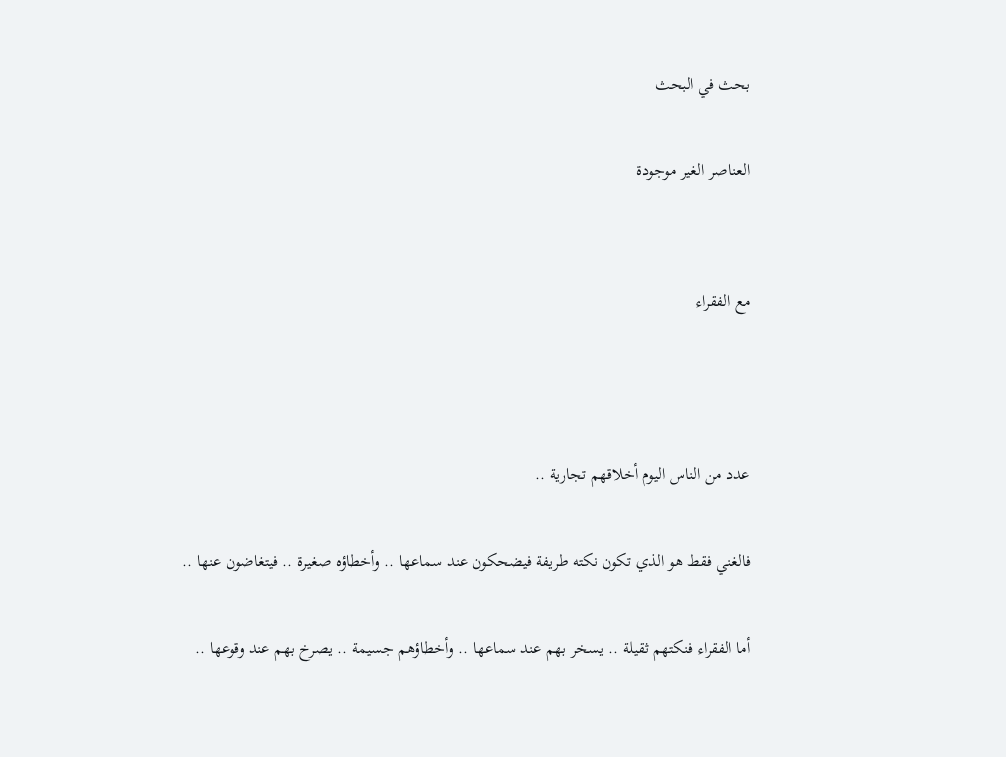بحث في البحث

العناصر الغير موجودة


مع الفقراء



عدد من الناس اليوم أخلاقهم تجارية ..

فالغني فقط هو الذي تكون نكته طريفة فيضحكون عند سماعها .. وأخطاؤه صغيرة .. فيتغاضون عنها ..

أما الفقراء فنكتهم ثقيلة .. يسخر بهم عند سماعها .. وأخطاؤهم جسيمة .. يصرخ بهم عند وقوعها ..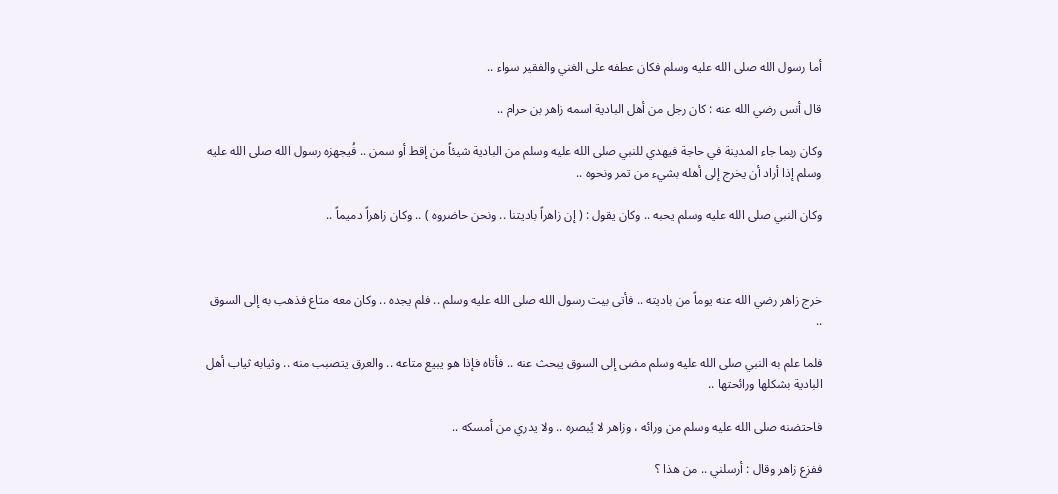أما رسول الله صلى الله عليه وسلم فكان عطفه على الغني والفقير سواء ..

قال أنس رضي الله عنه : كان رجل من أهل البادية اسمه زاهر بن حرام ..

وكان ربما جاء المدينة في حاجة فيهدي للنبي صلى الله عليه وسلم من البادية شيئاً من إقط أو سمن .. فُيجهزه رسول الله صلى الله عليه وسلم إذا أراد أن يخرج إلى أهله بشيء من تمر ونحوه ..

وكان النبي صلى الله عليه وسلم يحبه .. وكان يقول : ( إن زاهراً باديتنا .. ونحن حاضروه ) .. وكان زاهراً دميماً ..



خرج زاهر رضي الله عنه يوماً من باديته .. فأتى بيت رسول الله صلى الله عليه وسلم .. فلم يجده .. وكان معه متاع فذهب به إلى السوق ..

فلما علم به النبي صلى الله عليه وسلم مضى إلى السوق يبحث عنه .. فأتاه فإذا هو يبيع متاعه .. والعرق يتصبب منه .. وثيابه ثياب أهل البادية بشكلها ورائحتها ..

فاحتضنه صلى الله عليه وسلم من ورائه ، وزاهر لا يُبصره .. ولا يدري من أمسكه ..

ففزع زاهر وقال : أرسلني .. من هذا ؟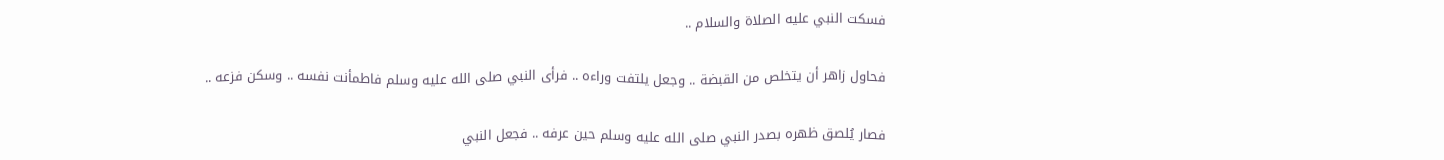فسكت النبي عليه الصلاة والسلام ..

فحاول زاهر أن يتخلص من القبضة .. وجعل يلتفت وراءه .. فرأى النبي صلى الله عليه وسلم فاطمأنت نفسه .. وسكن فزعه ..

فصار يُلصق ظهره بصدر النبي صلى الله عليه وسلم حين عرفه .. فجعل النبي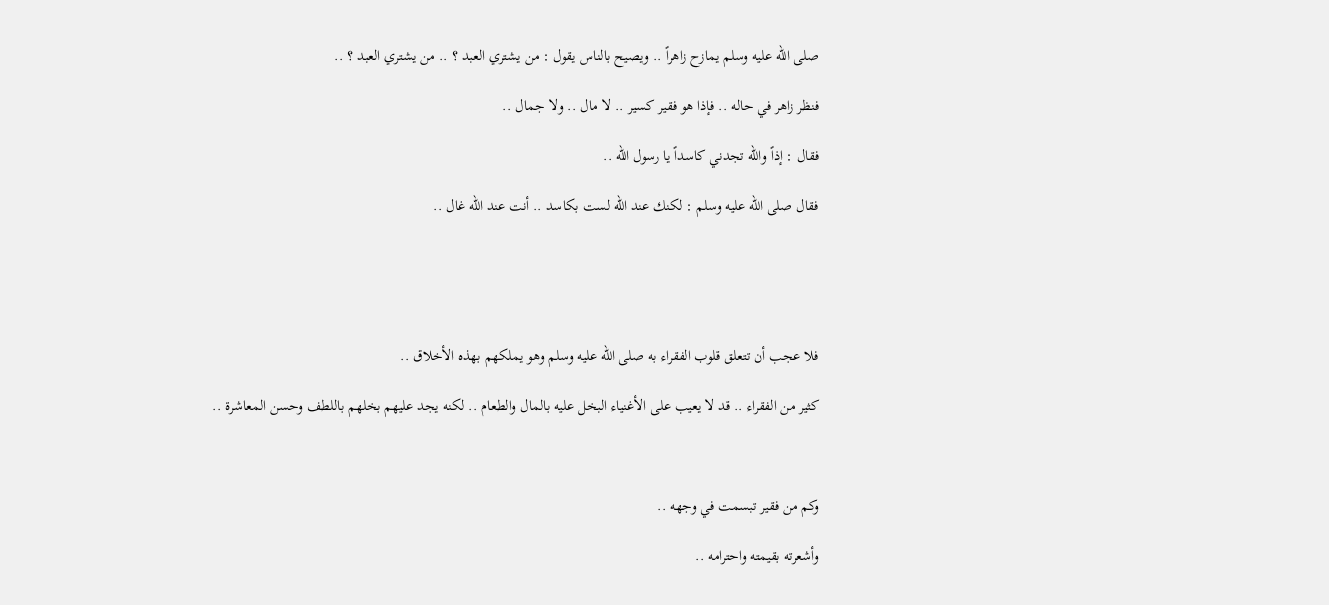صلى الله عليه وسلم يمازح زاهراً .. ويصيح بالناس يقول : من يشتري العبد ؟ .. من يشتري العبد ؟ ..

فنظر زاهر في حاله .. فإذا هو فقير كسير .. لا مال .. ولا جمال ..

فقال : إذاً والله تجدني كاسداً يا رسول الله ..

فقال صلى الله عليه وسلم : لكنك عند الله لست بكاسد .. أنت عند الله غال ..





فلا عجب أن تتعلق قلوب الفقراء به صلى الله عليه وسلم وهو يملكهم بهذه الأخلاق ..

كثير من الفقراء .. قد لا يعيب على الأغنياء البخل عليه بالمال والطعام .. لكنه يجد عليهم بخلهم باللطف وحسن المعاشرة ..



وكم من فقير تبسمت في وجهه ..

وأشعرته بقيمته واحترامه ..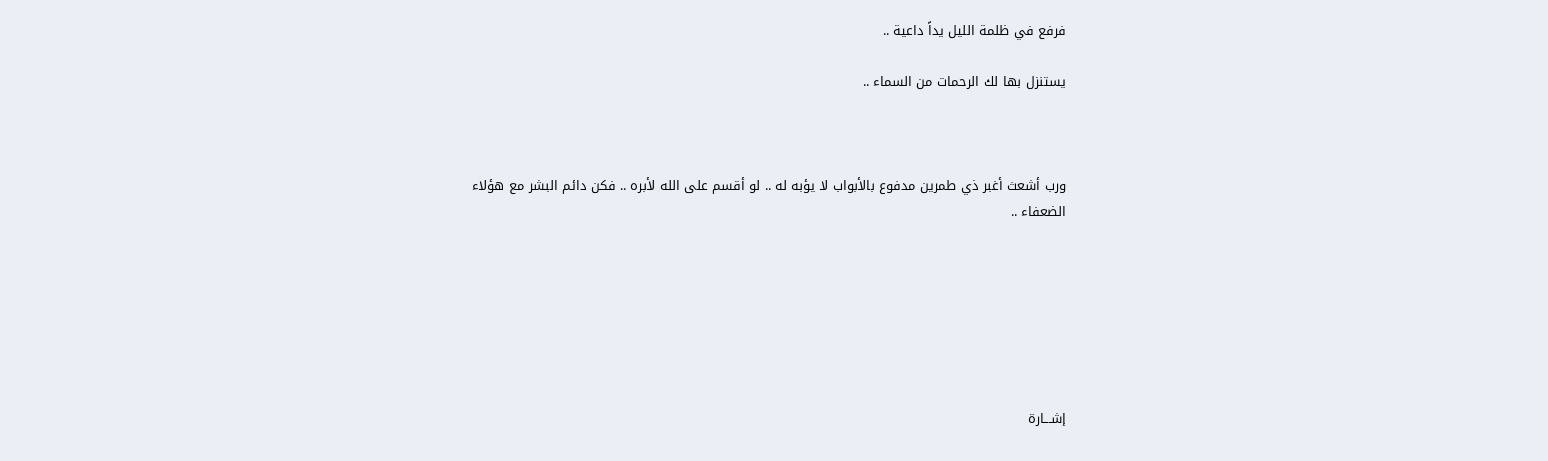فرفع في ظلمة الليل يداً داعية ..

يستنزل بها لك الرحمات من السماء ..



ورب أشعث أغبر ذي طمرين مدفوع بالأبواب لا يؤبه له .. لو أقسم على الله لأبره .. فكن دائم البشر مع هؤلاء الضعفاء ..







إشـــارة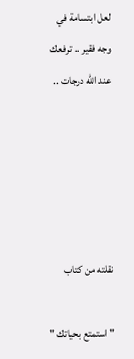لعل ابتسامة في وجه فقير .. ترفعك عند الله درجات ..





نقلته من كتاب

" استمتع بحياتك "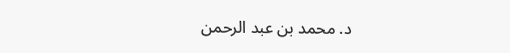د. محمد بن عبد الرحمن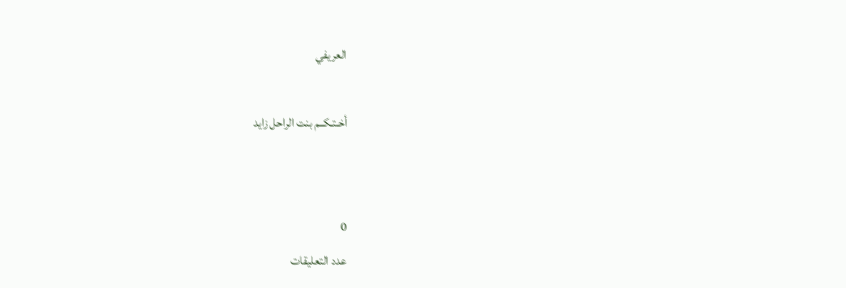العريفي

أخـتـكــم بنت الراحل زايد


0
عدد التعليقات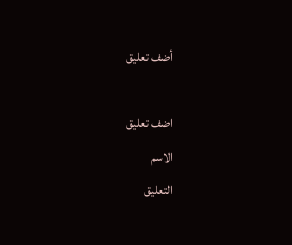أضف تعليق

اضف تعليق
الاسم
التعليق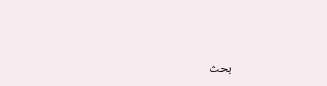بحث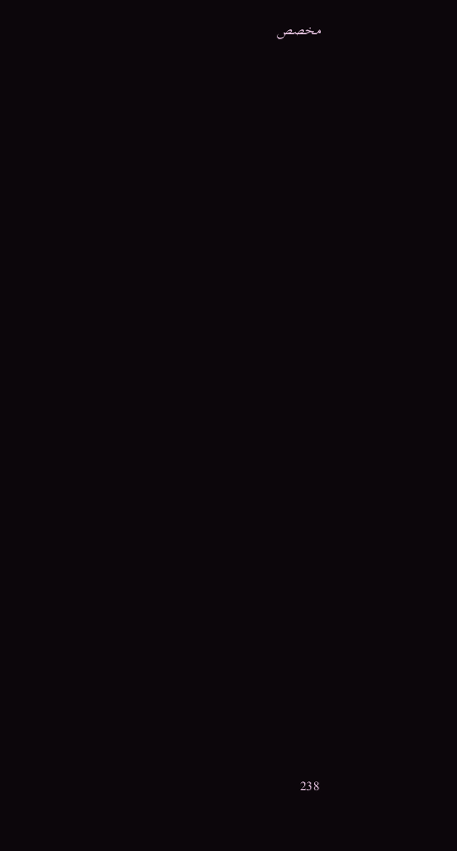مخصص






























238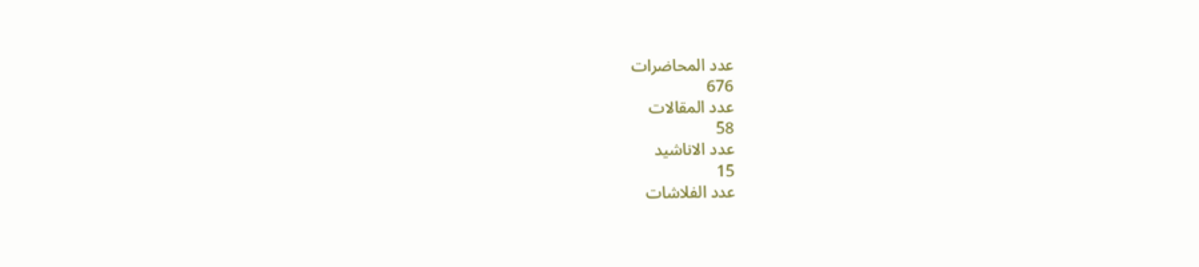عدد المحاضرات
676
عدد المقالات
58
عدد الاناشيد
15
عدد الفلاشات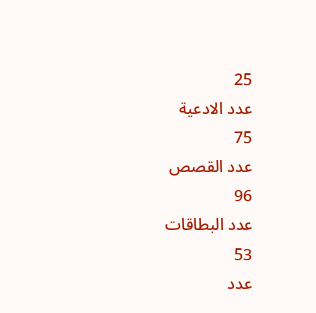25
عدد الادعية
75
عدد القصص
96
عدد البطاقات
53
عدد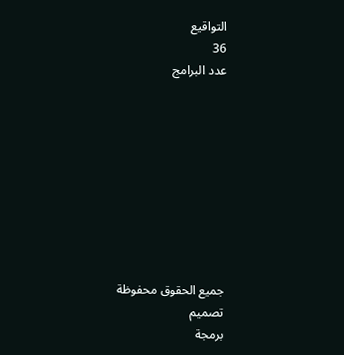التواقيع
36
عدد البرامج









جميع الحقوق محفوظة
تصميم
برمجة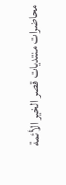محاضرات منتديات قصر الخير الأئمة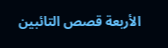الأربعة قصص التائبين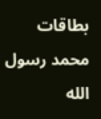بطاقات محمد رسول الله